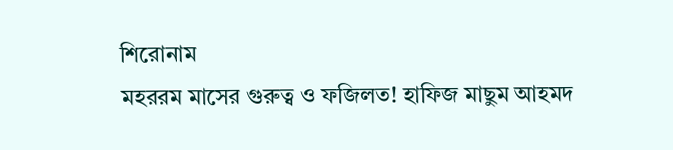শিরোনাম
মহররম মাসের গুরুত্ব ও ফজিলত! হাফিজ মাছুম আহমদ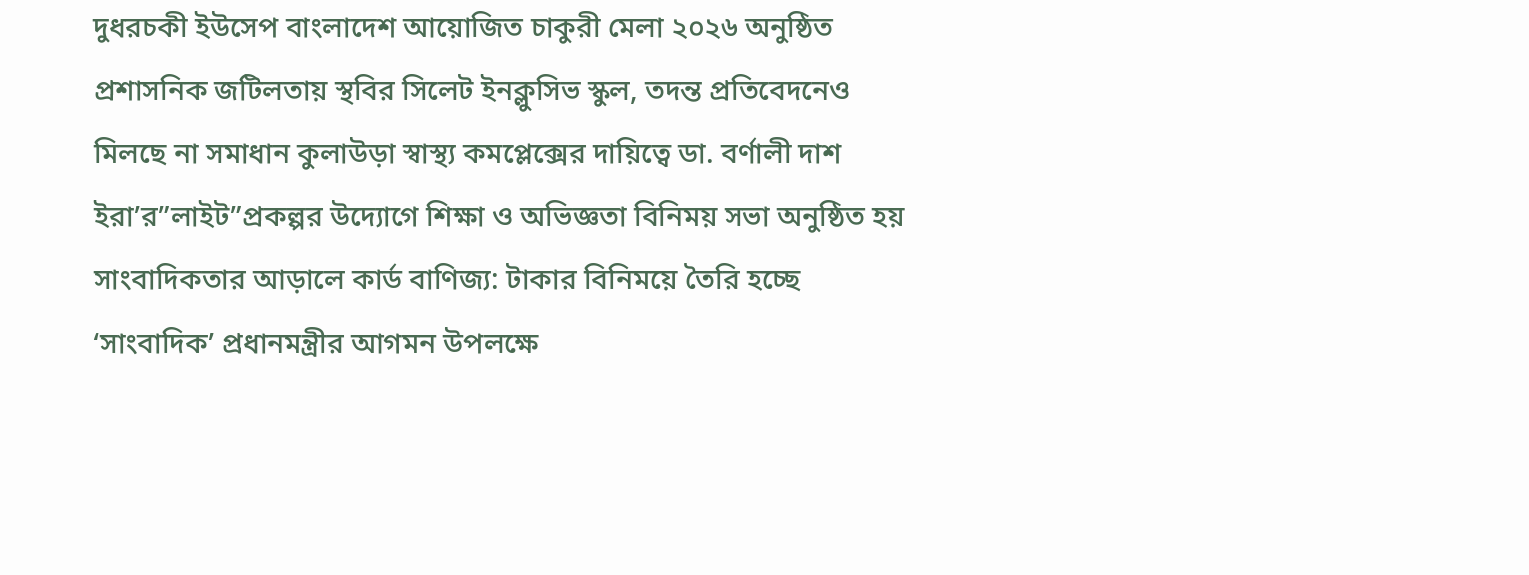দুধরচকী ইউসেপ বাংলাদেশ আয়োজিত চাকুরী মেলা ২০২৬ অনুষ্ঠিত প্রশাসনিক জটিলতায় স্থবির সিলেট ইনক্লুসিভ স্কুল, তদন্ত প্রতিবেদনেও মিলছে না সমাধান কুলাউড়া স্বাস্থ্য কমপ্লেক্সের দায়িত্বে ডা. বর্ণালী দাশ ইরা’র”লাইট”প্রকল্পর উদ্যোগে শিক্ষা ও অভিজ্ঞতা বিনিময় সভা অনুষ্ঠিত হয় সাংবাদিকতার আড়ালে কার্ড বাণিজ্য: টাকার বিনিময়ে তৈরি হচ্ছে ‘সাংবাদিক’ প্রধানমন্ত্রীর আগমন উপলক্ষে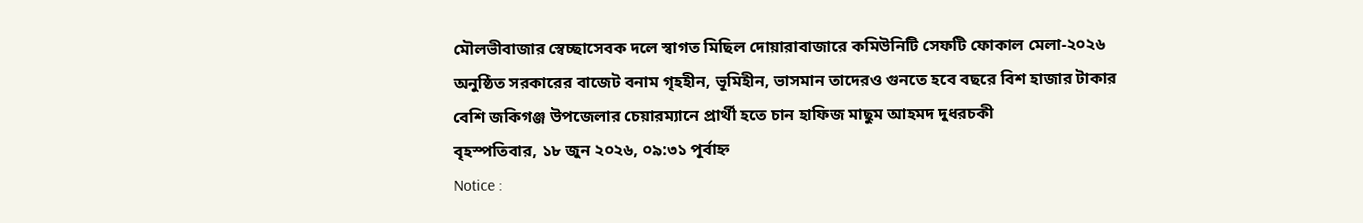মৌলভীবাজার স্বেচ্ছাসেবক দলে স্বাগত মিছিল দোয়ারাবাজারে কমিউনিটি সেফটি ফোকাল মেলা-২০২৬ অনুষ্ঠিত সরকারের বাজেট বনাম গৃহহীন, ভূমিহীন, ভাসমান তাদেরও গুনতে হবে বছরে বিশ হাজার টাকার বেশি জকিগঞ্জ উপজেলার চেয়ারম্যানে প্রার্থী হতে চান হাফিজ মাছুম আহমদ দুধরচকী
বৃহস্পতিবার, ১৮ জুন ২০২৬, ০৯:৩১ পূর্বাহ্ন
Notice :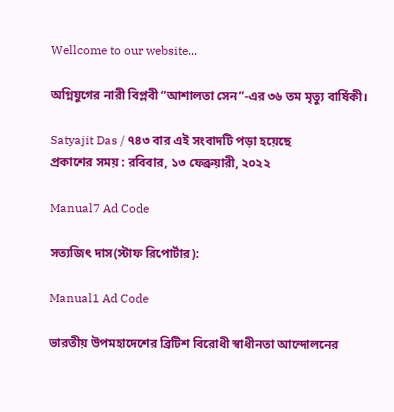Wellcome to our website...

অগ্নিযুগের নারী বিপ্লবী “আশালতা সেন”-এর ৩৬ তম মৃত্যু বার্ষিকী।

Satyajit Das / ৭৪৩ বার এই সংবাদটি পড়া হয়েছে
প্রকাশের সময় : রবিবার, ১৩ ফেব্রুয়ারী, ২০২২

Manual7 Ad Code

সত্যজিৎ দাস(স্টাফ রিপোর্টার):

Manual1 Ad Code

ভারতীয় উপমহাদেশের ব্রিটিশ বিরোধী স্বাধীনতা আন্দোলনের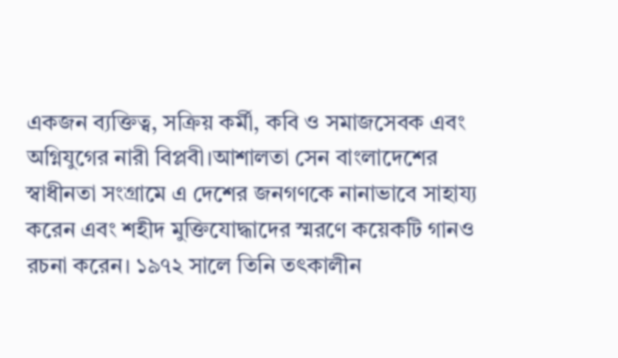একজন ব্যক্তিত্ব, সক্রিয় কর্মী, কবি ও সমাজসেবক এবং অগ্নিযুগের নারী বিপ্লবী।আশালতা সেন বাংলাদেশের স্বাধীনতা সংগ্রামে এ দেশের জনগণকে নানাভাবে সাহায্য করেন এবং শহীদ মুক্তিযোদ্ধাদের স্মরণে কয়েকটি গানও রচনা করেন। ১৯৭২ সালে তিনি তৎকালীন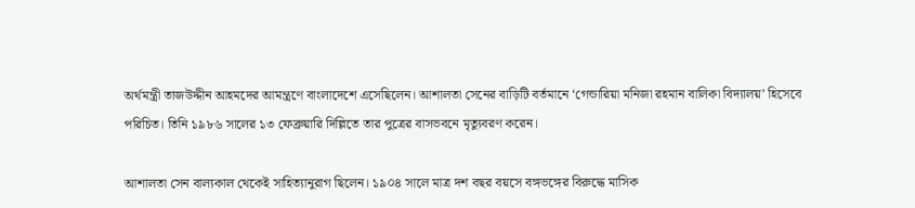অর্থমন্ত্রী তাজউদ্দীন আহমদের আমন্ত্রণে বাংলাদেশে এসেছিলেন। আশালতা সেনের বাড়িটি বর্তমানে ‘গেন্ডারিয়া মনিজা রহমান বালিকা বিদ্যালয়’ হিসেবে পরিচিত। তিনি ১৯৮৬ সালের ১৩ ফেব্রুয়ারি দিল্লিতে তার পুত্রের বাসভবনে মৃত্যুবরণ করেন।

আশালতা সেন বাল্যকাল থেকেই সাহিত্যানুরাগ ছিলেন। ১৯০৪ সালে মাত্র দশ বছর বয়সে বঙ্গভঙ্গের বিরুদ্ধে মাসিক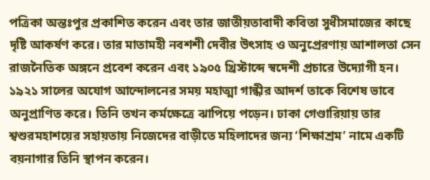পত্রিকা অন্তঃপুর প্রকাশিত করেন এবং তার জাতীয়তাবাদী কবিতা সুধীসমাজের কাছে দৃষ্টি আকর্ষণ করে। তার মাতামহী নবশশী দেবীর উৎসাহ ও অনুপ্রেরণায় আশালতা সেন রাজনৈতিক অঙ্গনে প্রবেশ করেন এবং ১৯০৫ খ্রিস্টাব্দে স্বদেশী প্রচারে উদ্যোগী হন। ১৯২১ সালের অযোগ আন্দোলনের সময় মহাত্মা গান্ধীর আদর্শ তাকে বিশেষ ভাবে অনুপ্রাণিত করে। তিনি তখন কর্মক্ষেত্রে ঝাপিয়ে পড়েন। ঢাকা গেণ্ডারিয়ায় তার শ্বশুরমহাশয়ের সহায়তায় নিজেদের বাড়ীতে মহিলাদের জন্য ‘শিক্ষাশ্রম’ নামে একটি বয়নাগার তিনি স্থাপন করেন।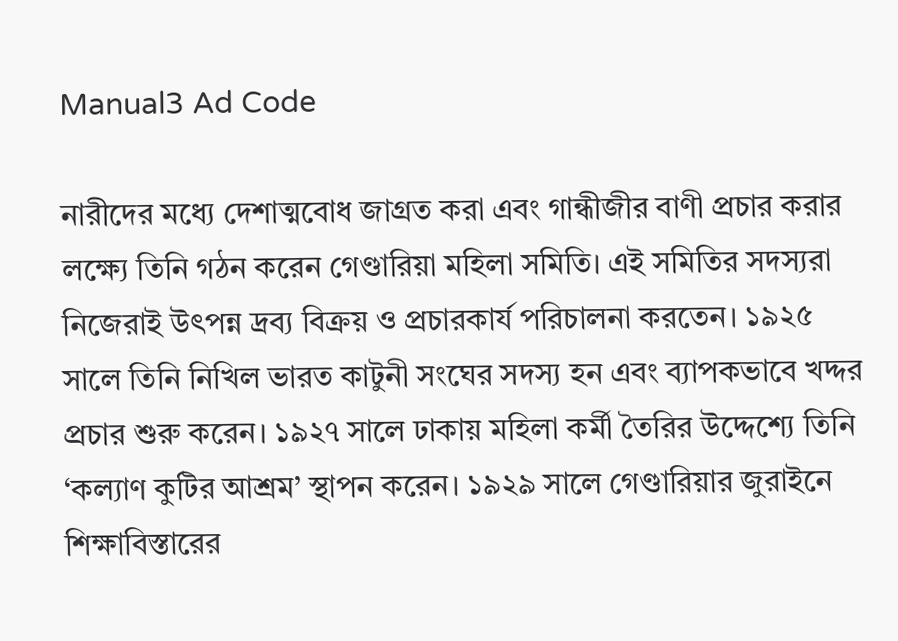Manual3 Ad Code

নারীদের মধ্যে দেশাত্মবোধ জাগ্রত করা এবং গান্ধীজীর বাণী প্রচার করার লক্ষ্যে তিনি গঠন করেন গেণ্ডারিয়া মহিলা সমিতি। এই সমিতির সদস্যরা নিজেরাই উৎপন্ন দ্রব্য বিক্রয় ও প্রচারকার্য পরিচালনা করতেন। ১৯২৫ সালে তিনি নিখিল ভারত কাটুনী সংঘের সদস্য হন এবং ব্যাপকভাবে খদ্দর প্রচার শুরু করেন। ১৯২৭ সালে ঢাকায় মহিলা কর্মী তৈরির উদ্দেশ্যে তিনি ‘কল্যাণ কুটির আশ্রম’ স্থাপন করেন। ১৯২৯ সালে গেণ্ডারিয়ার জুরাইনে শিক্ষাবিস্তারের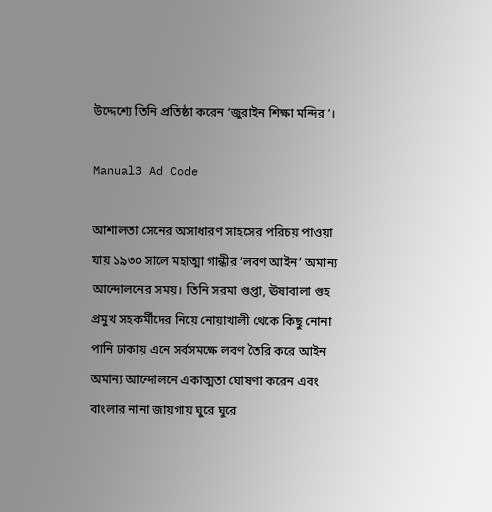উদ্দেশ্যে তিনি প্রতিষ্ঠা করেন ‘জুরাইন শিক্ষা মন্দির’।

Manual3 Ad Code

আশালতা সেনের অসাধারণ সাহসের পরিচয় পাওয়া যায় ১৯৩০ সালে মহাত্মা গান্ধীর ‘লবণ আইন’ অমান্য আন্দোলনের সময়। তিনি সরমা গুপ্তা, ঊষাবালা গুহ প্রমুখ সহকর্মীদের নিয়ে নোয়াখালী থেকে কিছু নোনা পানি ঢাকায় এনে সর্বসমক্ষে লবণ তৈরি করে আইন অমান্য আন্দোলনে একাত্মতা ঘোষণা করেন এবং বাংলার নানা জায়গায় ঘুরে ঘুরে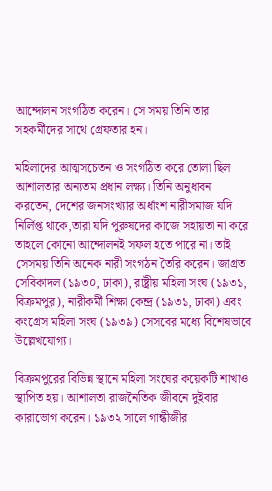আন্দোলন সংগঠিত করেন। সে সময় তিনি তার সহকর্মীদের সাথে গ্রেফতার হন।

মহিলাদের আত্মসচেতন ও সংগঠিত করে তোলা ছিল আশালতার অন্যতম প্রধান লক্ষ্য। তিনি অনুধাবন করতেন, দেশের জনসংখ্যার অর্ধাংশ নারীসমাজ যদি নির্লিপ্ত থাকে,তারা যদি পুরুষদের কাজে সহায়তা না করে তাহলে কোনো আন্দোলনই সফল হতে পারে না। তাই সেসময় তিনি অনেক নারী সংগঠন তৈরি করেন। জাগ্রত সেবিকাদল (১৯৩০, ঢাকা), রাষ্ট্রীয় মহিলা সংঘ (১৯৩১, বিক্রমপুর), নারীকর্মী শিক্ষা কেন্দ্র (১৯৩১, ঢাকা) এবং কংগ্রেস মহিলা সংঘ (১৯৩৯) সেসবের মধ্যে বিশেষভাবে উল্লেখযোগ্য।

বিক্রমপুরের বিভিন্ন স্থানে মহিলা সংঘের কয়েকটি শাখাও স্থাপিত হয়। আশালতা রাজনৈতিক জীবনে দুইবার কারাভোগ করেন। ১৯৩২ সালে গান্ধীজীর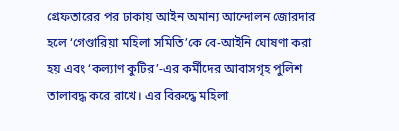গ্রেফতারের পর ঢাকায় আইন অমান্য আন্দোলন জোরদার হলে ‘গেণ্ডারিয়া মহিলা সমিতি’কে বে-আইনি ঘোষণা করা হয় এবং ‘কল্যাণ কুটির’-এর কর্মীদের আবাসগৃহ পুলিশ তালাবদ্ধ করে রাখে। এর বিরুদ্ধে মহিলা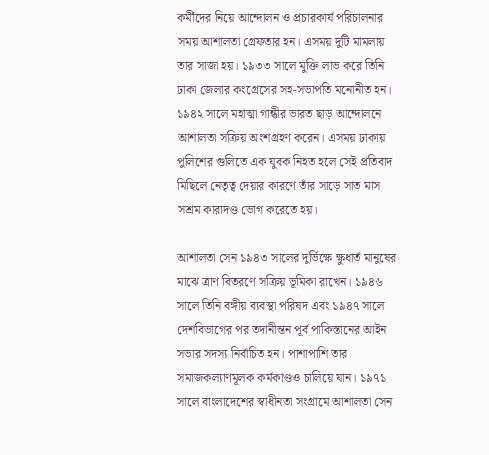কর্মীদের নিয়ে আন্দোলন ও প্রচারকার্য পরিচালনার সময় আশালতা গ্রেফতার হন। এসময় দুটি মামলায় তার সাজা হয়। ১৯৩৩ সালে মুক্তি লাভ করে তিনি ঢাকা জেলার কংগ্রেসের সহ-সভাপতি মনোনীত হন। ১৯৪২ সালে মহাত্মা গান্ধীর ভারত ছাড় আন্দোলনে আশালতা সক্রিয় অংশগ্রহণ করেন। এসময় ঢাকায় পুলিশের গুলিতে এক যুবক নিহত হলে সেই প্রতিবাদ মিছিলে নেতৃত্ব দেয়ার কারণে তাঁর সাড়ে সাত মাস সশ্রম কারাদণ্ড ভোগ করেতে হয়।

আশালতা সেন ১৯৪৩ সালের দুর্ভিক্ষে ক্ষুধার্ত মানুষের মাঝে ত্রাণ বিতরণে সক্রিয় ভূমিকা রাখেন। ১৯৪৬ সালে তিনি বঙ্গীয় ব্যবস্থা পরিষদ এবং ১৯৪৭ সালে দেশবিভাগের পর তদানীন্তন পূর্ব পাকিস্তানের আইন সভার সদস্য নির্বাচিত হন। পাশাপাশি তার সমাজকল্যাণমূলক কর্মকাণ্ডও চালিয়ে যান। ১৯৭১ সালে বাংলাদেশের স্বাধীনতা সংগ্রামে আশালতা সেন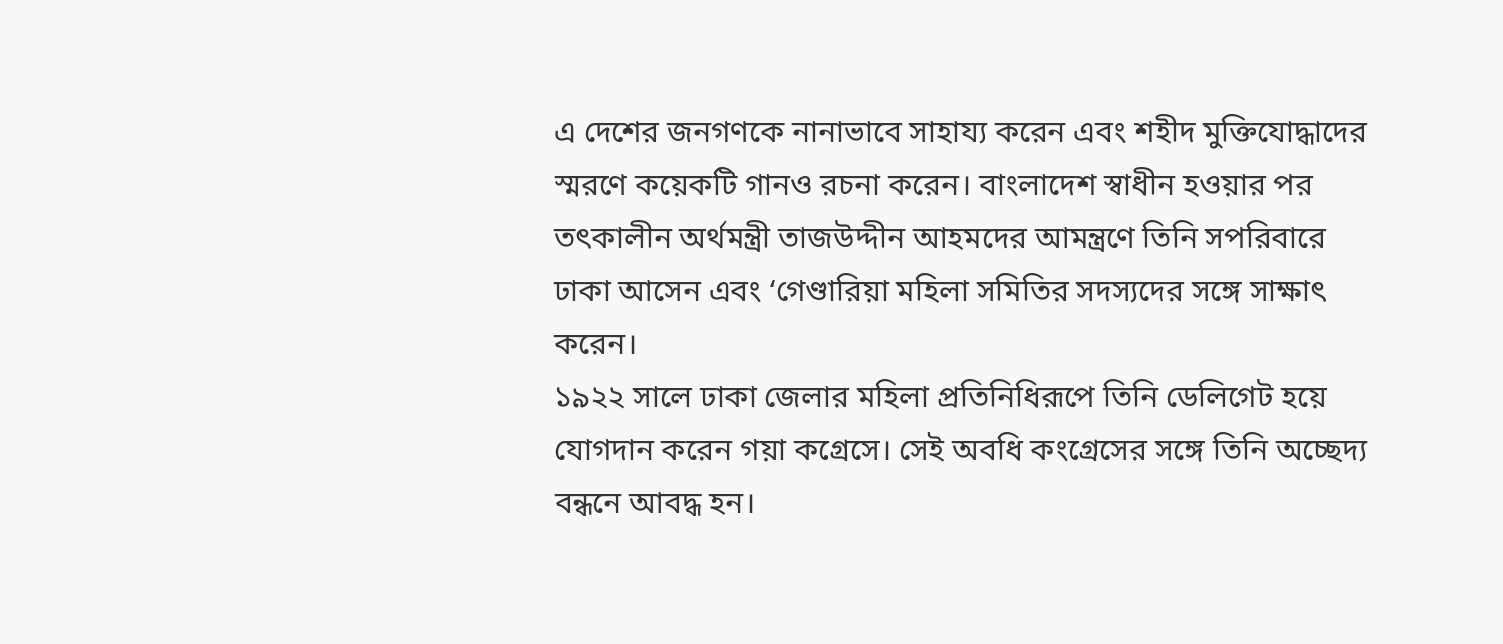এ দেশের জনগণকে নানাভাবে সাহায্য করেন এবং শহীদ মুক্তিযোদ্ধাদের স্মরণে কয়েকটি গানও রচনা করেন। বাংলাদেশ স্বাধীন হওয়ার পর তৎকালীন অর্থমন্ত্রী তাজউদ্দীন আহমদের আমন্ত্রণে তিনি সপরিবারে ঢাকা আসেন এবং ‘গেণ্ডারিয়া মহিলা সমিতির সদস্যদের সঙ্গে সাক্ষাৎ করেন।
১৯২২ সালে ঢাকা জেলার মহিলা প্রতিনিধিরূপে তিনি ডেলিগেট হয়ে যোগদান করেন গয়া কগ্রেসে। সেই অবধি কংগ্রেসের সঙ্গে তিনি অচ্ছেদ্য বন্ধনে আবদ্ধ হন।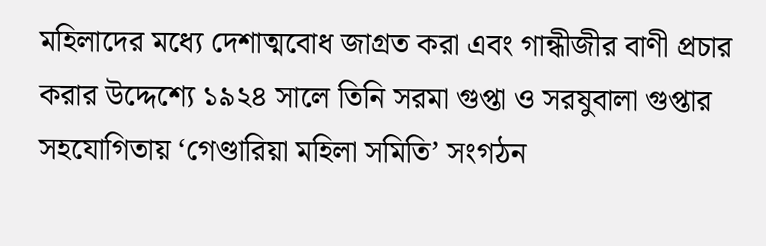মহিলাদের মধ্যে দেশাত্মবোধ জাগ্রত করা এবং গান্ধীজীর বাণী প্রচার করার উদ্দেশ্যে ১৯২৪ সালে তিনি সরমা গুপ্তা ও সরষুবালা গুপ্তার সহযোগিতায় ‘গেণ্ডারিয়া মহিলা সমিতি’ সংগঠন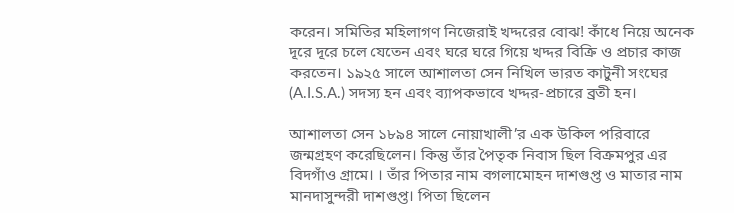করেন। সমিতির মহিলাগণ নিজেরাই খদ্দরের বোঝ! কাঁধে নিয়ে অনেক দূরে দূরে চলে যেতেন এবং ঘরে ঘরে গিয়ে খদ্দর বিক্রি ও প্রচার কাজ করতেন। ১৯২৫ সালে আশালতা সেন নিখিল ভারত কাটুনী সংঘের (A.I.S.A.) সদস্য হন এবং ব্যাপকভাবে খদ্দর-প্রচারে ব্রতী হন।

আশালতা সেন ১৮৯৪ সালে নোয়াখালী’র এক উকিল পরিবারে জন্মগ্রহণ করেছিলেন। কিন্তু তাঁর পৈতৃক নিবাস ছিল বিক্রমপুর এর বিদগাঁও গ্রামে। । তাঁর পিতার নাম বগলামোহন দাশগুপ্ত ও মাতার নাম মানদাসুন্দরী দাশগুপ্ত। পিতা ছিলেন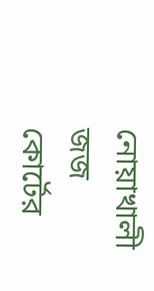নোয়াখালী জজ কোর্টের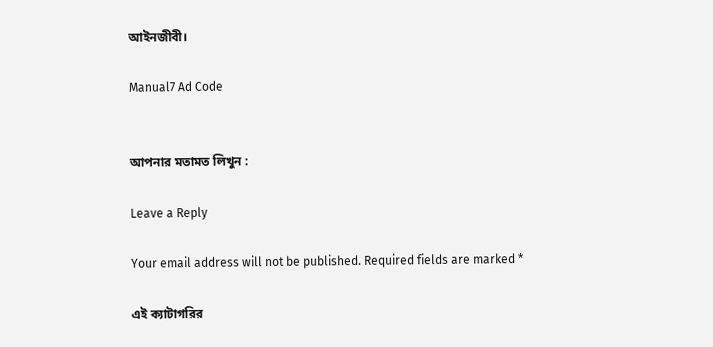আইনজীবী।

Manual7 Ad Code


আপনার মতামত লিখুন :

Leave a Reply

Your email address will not be published. Required fields are marked *

এই ক্যাটাগরির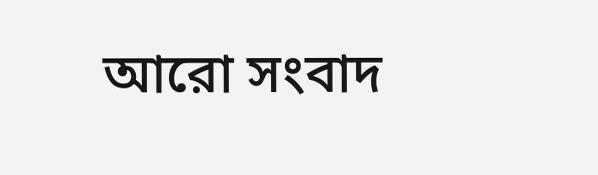আরো সংবাদ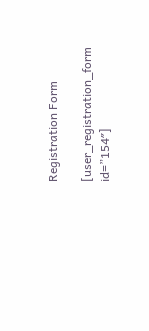Registration Form

[user_registration_form id=”154″]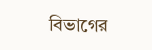বিভাগের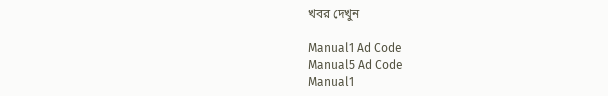খবর দেখুন

Manual1 Ad Code
Manual5 Ad Code
Manual1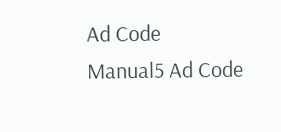Ad Code
Manual5 Ad Code